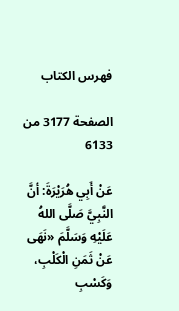فهرس الكتاب

الصفحة 3177 من 6133

عَنْ أَبِي هُرَيْرَةَ: أنَّ النَّبِيَّ صَلَّى اللهُ عَلَيْهِ وَسَلَّمَ «نَهَى عَنْ ثَمَنِ الْكَلْبِ، وَكَسْبِ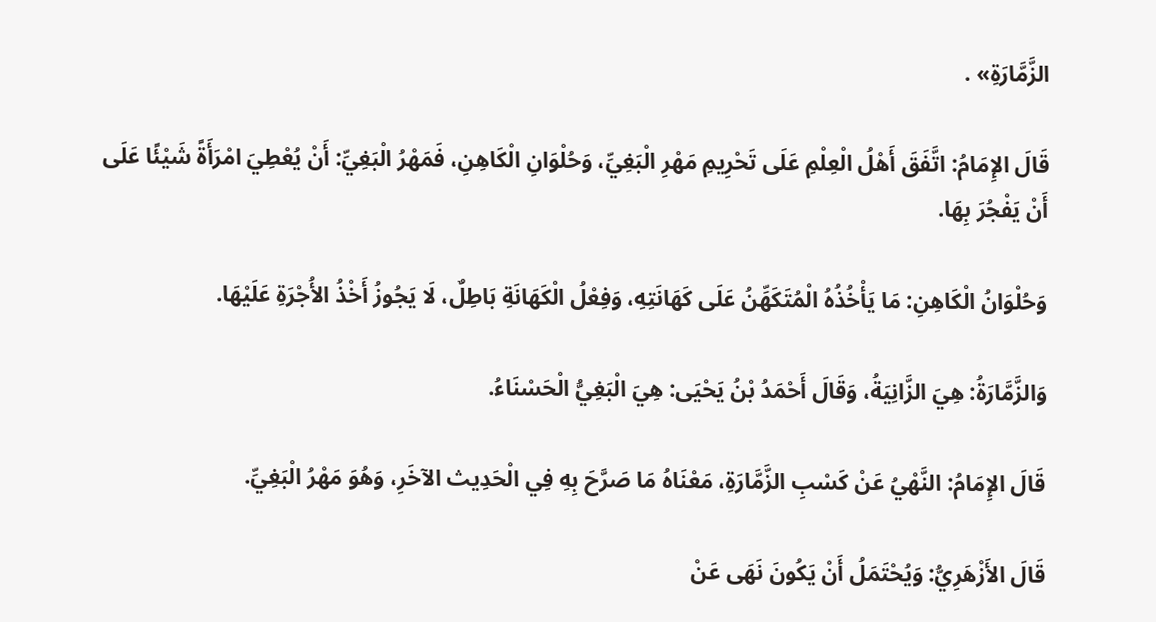الزَّمَّارَةِ» .

قَالَ الإِمَامُ: اتَّفَقَ أَهْلُ الْعِلْمِ عَلَى تَحْرِيمِ مَهْرِ الْبَغِيِّ، وَحُلْوَانِ الْكَاهِنِ، فَمَهْرُ الْبَغِيِّ: أَنْ يُعْطِيَ امْرَأَةً شَيْئًا عَلَى أَنْ يَفْجُرَ بِهَا.

وَحُلْوَانُ الْكَاهِنِ: مَا يَأْخُذُهُ الْمُتَكَهِّنُ عَلَى كَهَانَتِهِ، وَفِعْلُ الْكَهَانَةِ بَاطِلٌ، لَا يَجُوزُ أَخْذُ الأُجْرَةِ عَلَيْهَا.

وَالزَّمَّارَةُ: هِيَ الزَّانِيَةُ، وَقَالَ أَحْمَدُ بْنُ يَحْيَى: هِيَ الْبَغِيُّ الْحَسْنَاءُ.

قَالَ الإِمَامُ: النَّهْيُ عَنْ كَسْبِ الزَّمَّارَةِ، مَعْنَاهُ مَا صَرَّحَ بِهِ فِي الْحَدِيث الآخَرِ، وَهُوَ مَهْرُ الْبَغِيِّ.

قَالَ الأَزْهَرِيُّ: وَيُحْتَمَلُ أَنْ يَكُونَ نَهَى عَنْ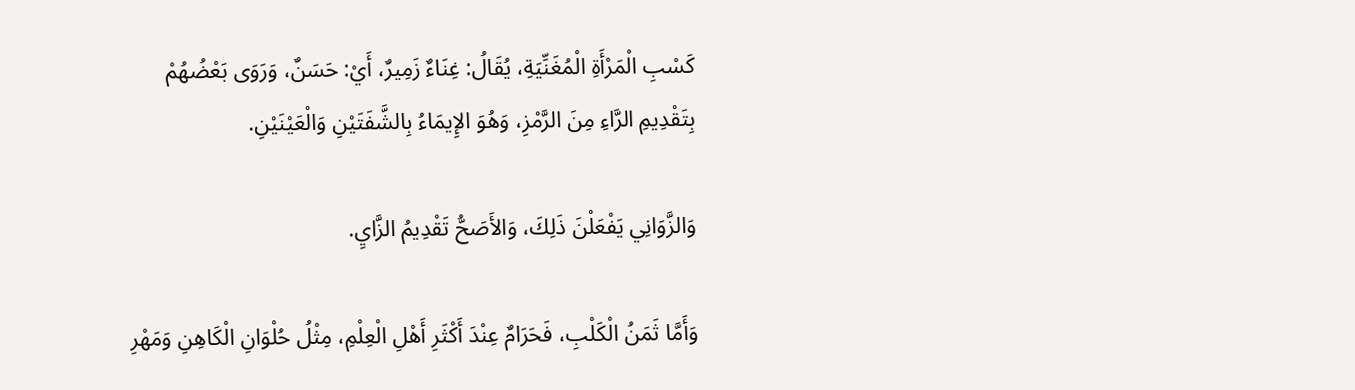كَسْبِ الْمَرْأَةِ الْمُغَنِّيَةِ، يُقَالُ: غِنَاءٌ زَمِيرٌ، أَيْ: حَسَنٌ، وَرَوَى بَعْضُهُمْ بِتَقْدِيمِ الرَّاءِ مِنَ الرَّمْزِ، وَهُوَ الإِيمَاءُ بِالشَّفَتَيْنِ وَالْعَيْنَيْنِ.

وَالزَّوَانِي يَفْعَلْنَ ذَلِكَ، وَالأَصَحُّ تَقْدِيمُ الزَّايِ.

وَأَمَّا ثَمَنُ الْكَلْبِ، فَحَرَامٌ عِنْدَ أَكْثَرِ أَهْلِ الْعِلْمِ، مِثْلُ حُلْوَانِ الْكَاهِنِ وَمَهْرِ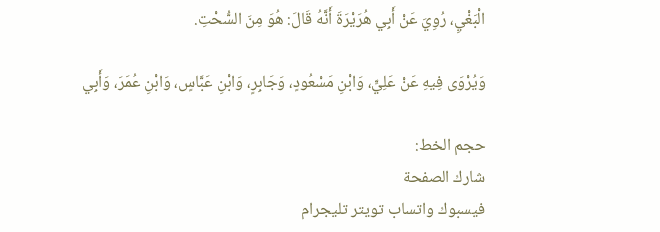الْبَغْيِ، رُوِيَ عَنْ أَبِي هُرَيْرَةَ أَنَّهُ قَالَ: هُوَ مِنَ السُّحْتِ.

وَيُرْوَى فِيهِ عَنْ عَلِيٍّ، وَابْنِ مَسْعُودٍ، وَجَابِرٍ، وَابْنِ عَبَّاسٍ، وَابْنِ عُمَرَ، وَأَبِي

حجم الخط:
شارك الصفحة
فيسبوك واتساب تويتر تليجرام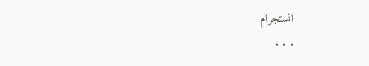انستجرام
. . .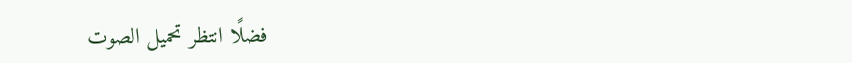فضلًا انتظر تحميل الصوت